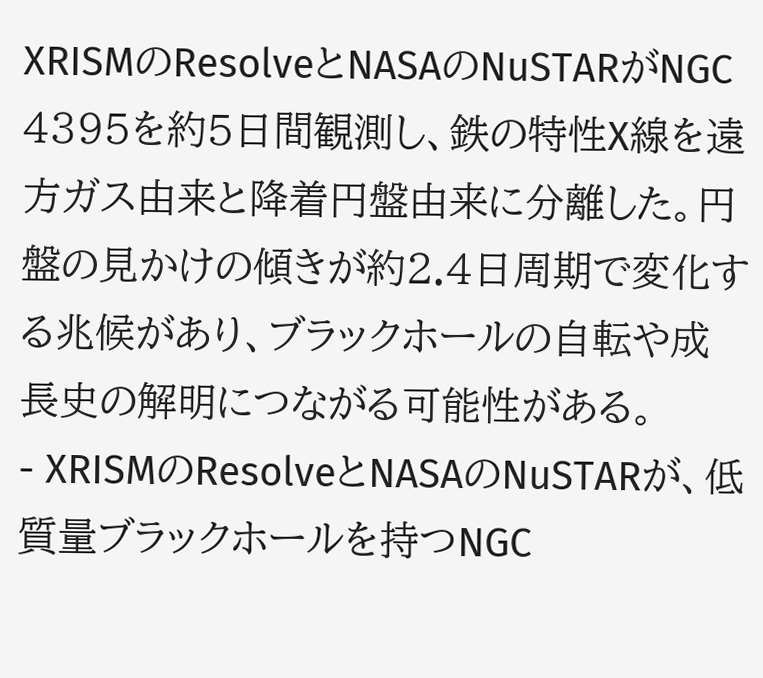XRISMのResolveとNASAのNuSTARがNGC 4395を約5日間観測し、鉄の特性X線を遠方ガス由来と降着円盤由来に分離した。円盤の見かけの傾きが約2.4日周期で変化する兆候があり、ブラックホールの自転や成長史の解明につながる可能性がある。
- XRISMのResolveとNASAのNuSTARが、低質量ブラックホールを持つNGC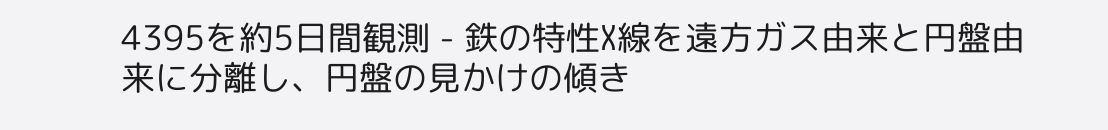4395を約5日間観測 - 鉄の特性X線を遠方ガス由来と円盤由来に分離し、円盤の見かけの傾き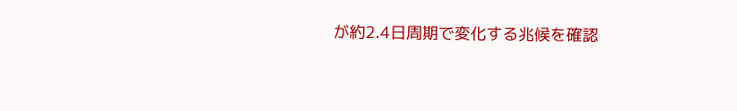が約2.4日周期で変化する兆候を確認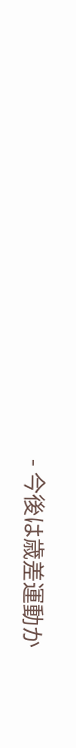- 今後は歳差運動か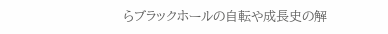らブラックホールの自転や成長史の解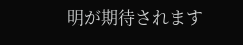明が期待されます